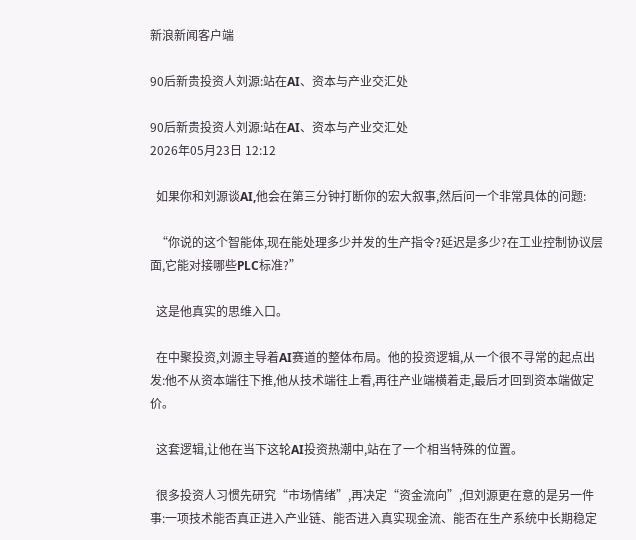新浪新闻客户端

90后新贵投资人刘源:站在AI、资本与产业交汇处

90后新贵投资人刘源:站在AI、资本与产业交汇处
2026年05月23日 12:12

  如果你和刘源谈AI,他会在第三分钟打断你的宏大叙事,然后问一个非常具体的问题:

  “你说的这个智能体,现在能处理多少并发的生产指令?延迟是多少?在工业控制协议层面,它能对接哪些PLC标准?”

  这是他真实的思维入口。

  在中聚投资,刘源主导着AI赛道的整体布局。他的投资逻辑,从一个很不寻常的起点出发:他不从资本端往下推,他从技术端往上看,再往产业端横着走,最后才回到资本端做定价。

  这套逻辑,让他在当下这轮AI投资热潮中,站在了一个相当特殊的位置。

  很多投资人习惯先研究“市场情绪”,再决定“资金流向”,但刘源更在意的是另一件事:一项技术能否真正进入产业链、能否进入真实现金流、能否在生产系统中长期稳定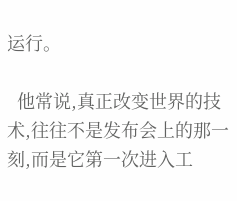运行。

  他常说,真正改变世界的技术,往往不是发布会上的那一刻,而是它第一次进入工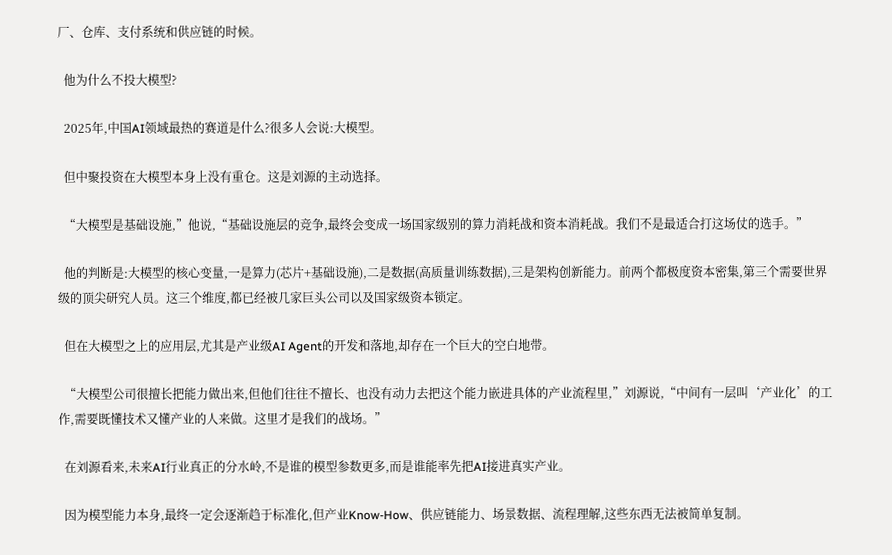厂、仓库、支付系统和供应链的时候。

  他为什么不投大模型?

  2025年,中国AI领域最热的赛道是什么?很多人会说:大模型。

  但中聚投资在大模型本身上没有重仓。这是刘源的主动选择。

  “大模型是基础设施,”他说,“基础设施层的竞争,最终会变成一场国家级别的算力消耗战和资本消耗战。我们不是最适合打这场仗的选手。”

  他的判断是:大模型的核心变量,一是算力(芯片+基础设施),二是数据(高质量训练数据),三是架构创新能力。前两个都极度资本密集,第三个需要世界级的顶尖研究人员。这三个维度,都已经被几家巨头公司以及国家级资本锁定。

  但在大模型之上的应用层,尤其是产业级AI Agent的开发和落地,却存在一个巨大的空白地带。

  “大模型公司很擅长把能力做出来,但他们往往不擅长、也没有动力去把这个能力嵌进具体的产业流程里,”刘源说,“中间有一层叫‘产业化’的工作,需要既懂技术又懂产业的人来做。这里才是我们的战场。”

  在刘源看来,未来AI行业真正的分水岭,不是谁的模型参数更多,而是谁能率先把AI接进真实产业。

  因为模型能力本身,最终一定会逐渐趋于标准化,但产业Know-How、供应链能力、场景数据、流程理解,这些东西无法被简单复制。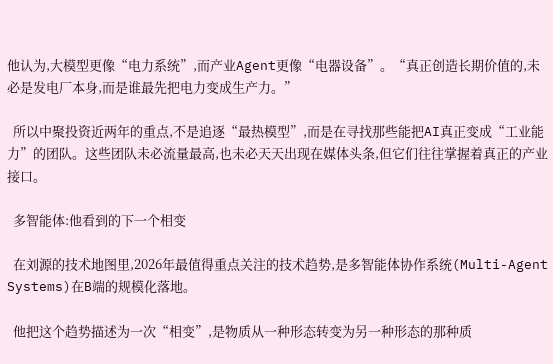他认为,大模型更像“电力系统”,而产业Agent更像“电器设备”。“真正创造长期价值的,未必是发电厂本身,而是谁最先把电力变成生产力。”

  所以中聚投资近两年的重点,不是追逐“最热模型”,而是在寻找那些能把AI真正变成“工业能力”的团队。这些团队未必流量最高,也未必天天出现在媒体头条,但它们往往掌握着真正的产业接口。

  多智能体:他看到的下一个相变

  在刘源的技术地图里,2026年最值得重点关注的技术趋势,是多智能体协作系统(Multi-Agent Systems)在B端的规模化落地。

  他把这个趋势描述为一次“相变”,是物质从一种形态转变为另一种形态的那种质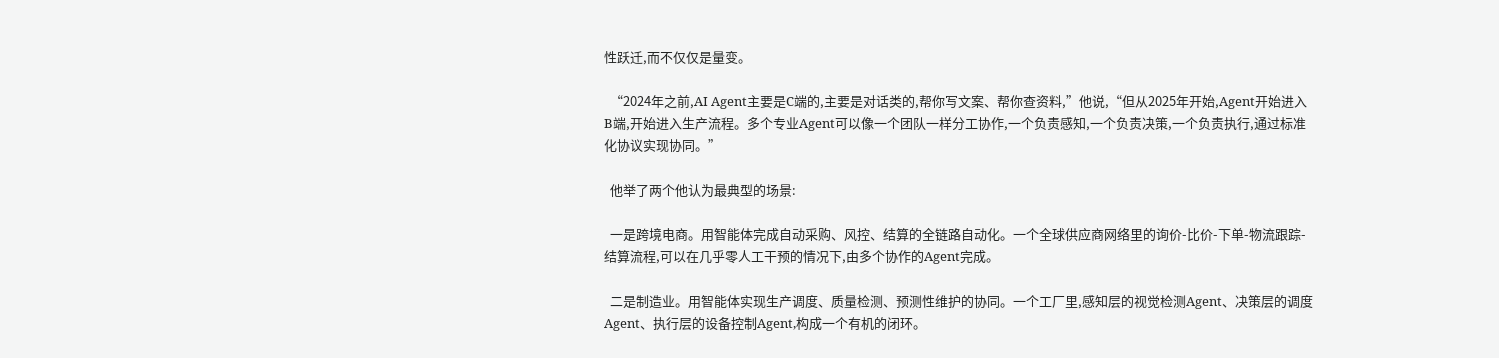性跃迁,而不仅仅是量变。

  “2024年之前,AI Agent主要是C端的,主要是对话类的,帮你写文案、帮你查资料,”他说,“但从2025年开始,Agent开始进入B端,开始进入生产流程。多个专业Agent可以像一个团队一样分工协作,一个负责感知,一个负责决策,一个负责执行,通过标准化协议实现协同。”

  他举了两个他认为最典型的场景:

  一是跨境电商。用智能体完成自动采购、风控、结算的全链路自动化。一个全球供应商网络里的询价-比价-下单-物流跟踪-结算流程,可以在几乎零人工干预的情况下,由多个协作的Agent完成。

  二是制造业。用智能体实现生产调度、质量检测、预测性维护的协同。一个工厂里,感知层的视觉检测Agent、决策层的调度Agent、执行层的设备控制Agent,构成一个有机的闭环。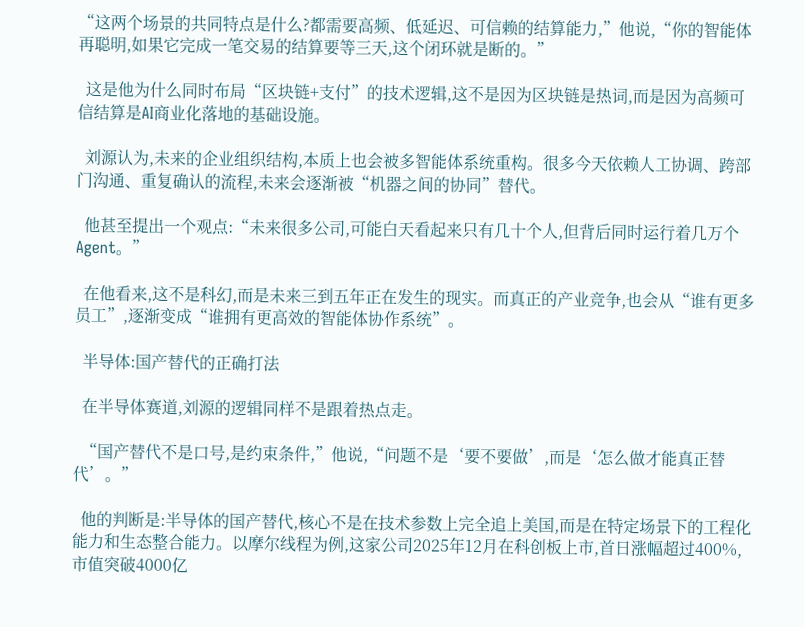“这两个场景的共同特点是什么?都需要高频、低延迟、可信赖的结算能力,”他说,“你的智能体再聪明,如果它完成一笔交易的结算要等三天,这个闭环就是断的。”

  这是他为什么同时布局“区块链+支付”的技术逻辑,这不是因为区块链是热词,而是因为高频可信结算是AI商业化落地的基础设施。

  刘源认为,未来的企业组织结构,本质上也会被多智能体系统重构。很多今天依赖人工协调、跨部门沟通、重复确认的流程,未来会逐渐被“机器之间的协同”替代。

  他甚至提出一个观点:“未来很多公司,可能白天看起来只有几十个人,但背后同时运行着几万个Agent。”

  在他看来,这不是科幻,而是未来三到五年正在发生的现实。而真正的产业竞争,也会从“谁有更多员工”,逐渐变成“谁拥有更高效的智能体协作系统”。

  半导体:国产替代的正确打法

  在半导体赛道,刘源的逻辑同样不是跟着热点走。

  “国产替代不是口号,是约束条件,”他说,“问题不是‘要不要做’,而是‘怎么做才能真正替代’。”

  他的判断是:半导体的国产替代,核心不是在技术参数上完全追上美国,而是在特定场景下的工程化能力和生态整合能力。以摩尔线程为例,这家公司2025年12月在科创板上市,首日涨幅超过400%,市值突破4000亿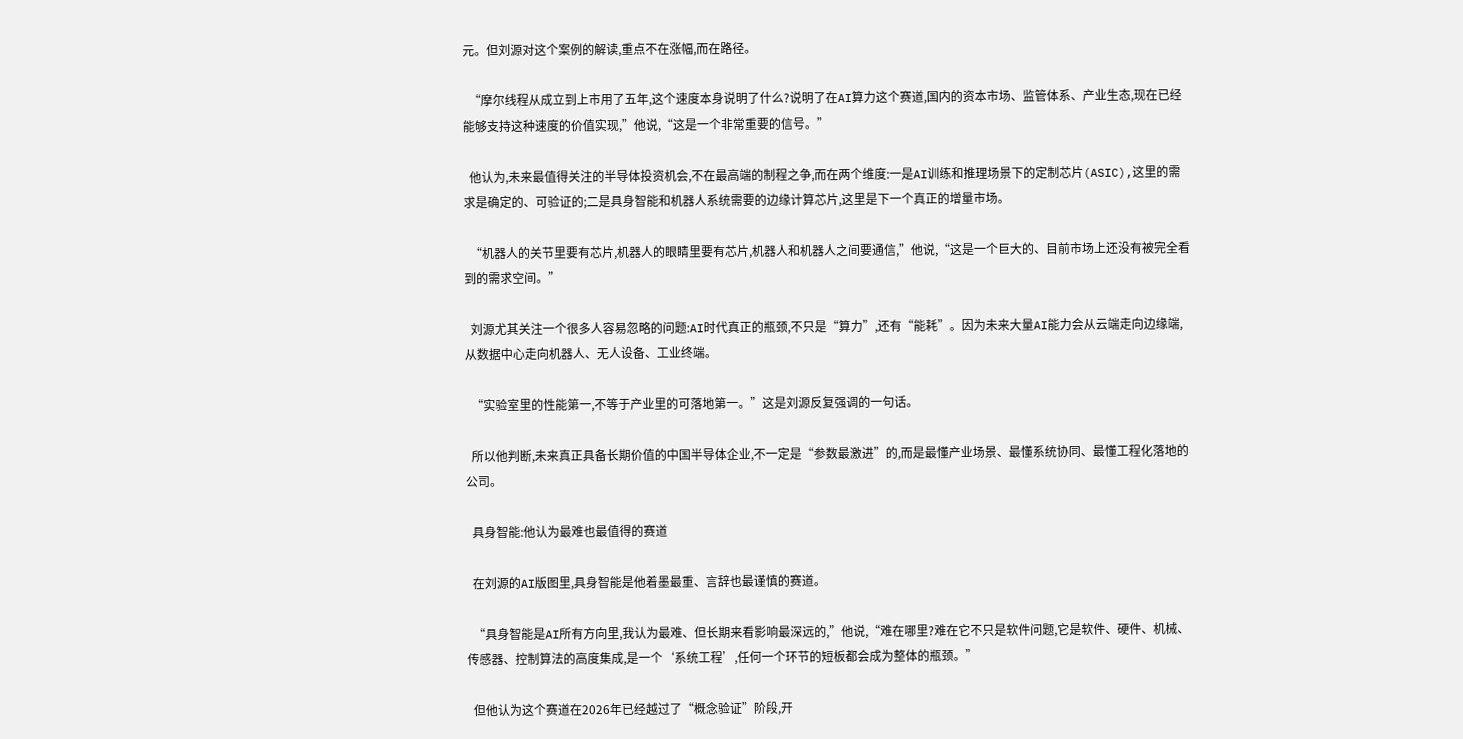元。但刘源对这个案例的解读,重点不在涨幅,而在路径。

  “摩尔线程从成立到上市用了五年,这个速度本身说明了什么?说明了在AI算力这个赛道,国内的资本市场、监管体系、产业生态,现在已经能够支持这种速度的价值实现,”他说,“这是一个非常重要的信号。”

  他认为,未来最值得关注的半导体投资机会,不在最高端的制程之争,而在两个维度:一是AI训练和推理场景下的定制芯片(ASIC),这里的需求是确定的、可验证的;二是具身智能和机器人系统需要的边缘计算芯片,这里是下一个真正的增量市场。

  “机器人的关节里要有芯片,机器人的眼睛里要有芯片,机器人和机器人之间要通信,”他说,“这是一个巨大的、目前市场上还没有被完全看到的需求空间。”

  刘源尤其关注一个很多人容易忽略的问题:AI时代真正的瓶颈,不只是“算力”,还有“能耗”。因为未来大量AI能力会从云端走向边缘端,从数据中心走向机器人、无人设备、工业终端。

  “实验室里的性能第一,不等于产业里的可落地第一。”这是刘源反复强调的一句话。

  所以他判断,未来真正具备长期价值的中国半导体企业,不一定是“参数最激进”的,而是最懂产业场景、最懂系统协同、最懂工程化落地的公司。

  具身智能:他认为最难也最值得的赛道

  在刘源的AI版图里,具身智能是他着墨最重、言辞也最谨慎的赛道。

  “具身智能是AI所有方向里,我认为最难、但长期来看影响最深远的,”他说,“难在哪里?难在它不只是软件问题,它是软件、硬件、机械、传感器、控制算法的高度集成,是一个‘系统工程’,任何一个环节的短板都会成为整体的瓶颈。”

  但他认为这个赛道在2026年已经越过了“概念验证”阶段,开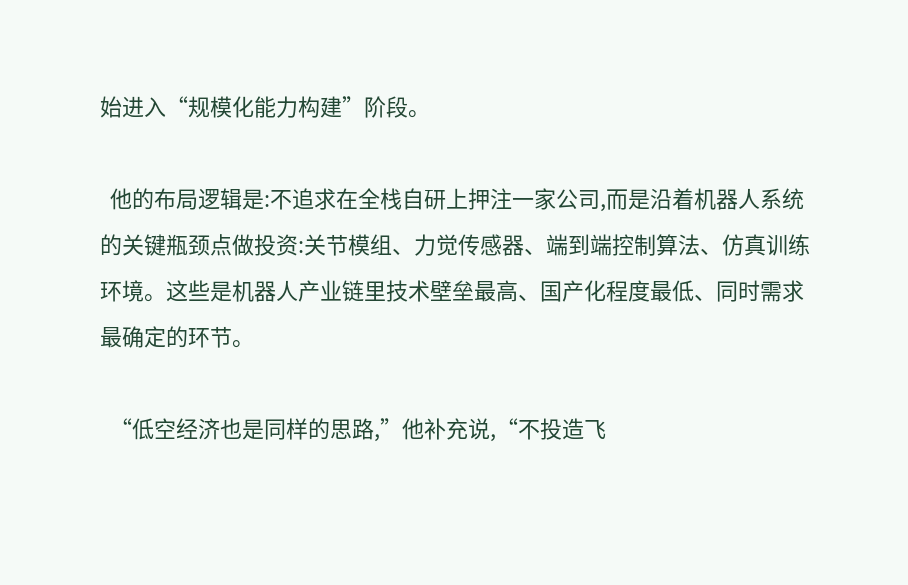始进入“规模化能力构建”阶段。

  他的布局逻辑是:不追求在全栈自研上押注一家公司,而是沿着机器人系统的关键瓶颈点做投资:关节模组、力觉传感器、端到端控制算法、仿真训练环境。这些是机器人产业链里技术壁垒最高、国产化程度最低、同时需求最确定的环节。

  “低空经济也是同样的思路,”他补充说,“不投造飞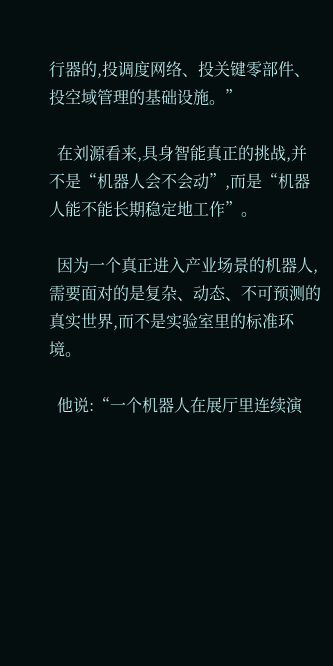行器的,投调度网络、投关键零部件、投空域管理的基础设施。”

  在刘源看来,具身智能真正的挑战,并不是“机器人会不会动”,而是“机器人能不能长期稳定地工作”。

  因为一个真正进入产业场景的机器人,需要面对的是复杂、动态、不可预测的真实世界,而不是实验室里的标准环境。

  他说:“一个机器人在展厅里连续演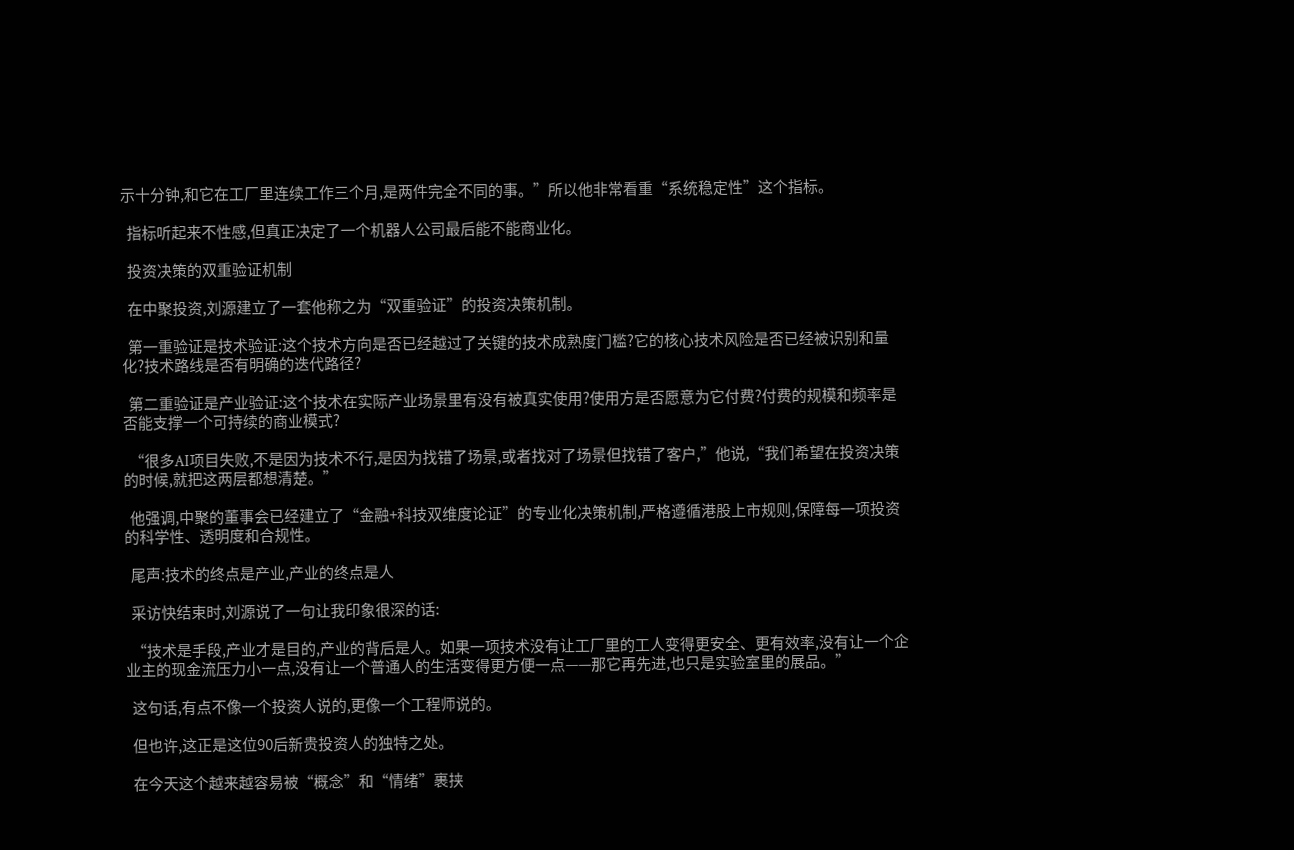示十分钟,和它在工厂里连续工作三个月,是两件完全不同的事。”所以他非常看重“系统稳定性”这个指标。

  指标听起来不性感,但真正决定了一个机器人公司最后能不能商业化。

  投资决策的双重验证机制

  在中聚投资,刘源建立了一套他称之为“双重验证”的投资决策机制。

  第一重验证是技术验证:这个技术方向是否已经越过了关键的技术成熟度门槛?它的核心技术风险是否已经被识别和量化?技术路线是否有明确的迭代路径?

  第二重验证是产业验证:这个技术在实际产业场景里有没有被真实使用?使用方是否愿意为它付费?付费的规模和频率是否能支撑一个可持续的商业模式?

  “很多AI项目失败,不是因为技术不行,是因为找错了场景,或者找对了场景但找错了客户,”他说,“我们希望在投资决策的时候,就把这两层都想清楚。”

  他强调,中聚的董事会已经建立了“金融+科技双维度论证”的专业化决策机制,严格遵循港股上市规则,保障每一项投资的科学性、透明度和合规性。

  尾声:技术的终点是产业,产业的终点是人

  采访快结束时,刘源说了一句让我印象很深的话:

  “技术是手段,产业才是目的,产业的背后是人。如果一项技术没有让工厂里的工人变得更安全、更有效率,没有让一个企业主的现金流压力小一点,没有让一个普通人的生活变得更方便一点——那它再先进,也只是实验室里的展品。”

  这句话,有点不像一个投资人说的,更像一个工程师说的。

  但也许,这正是这位90后新贵投资人的独特之处。

  在今天这个越来越容易被“概念”和“情绪”裹挟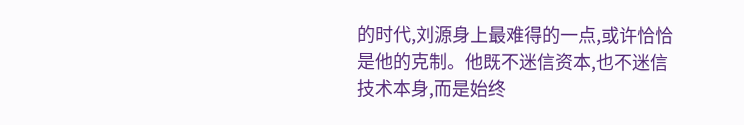的时代,刘源身上最难得的一点,或许恰恰是他的克制。他既不迷信资本,也不迷信技术本身,而是始终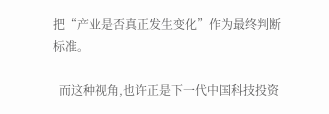把“产业是否真正发生变化”作为最终判断标准。

  而这种视角,也许正是下一代中国科技投资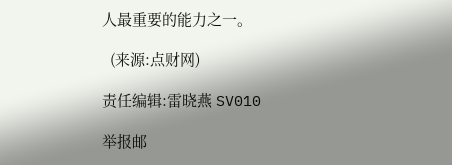人最重要的能力之一。

  (来源:点财网)

责任编辑:雷晓燕 SV010

举报邮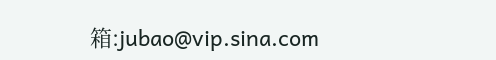箱:jubao@vip.sina.com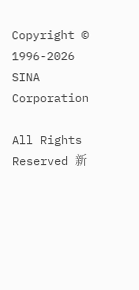Copyright © 1996-2026 SINA Corporation

All Rights Reserved 新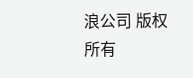浪公司 版权所有